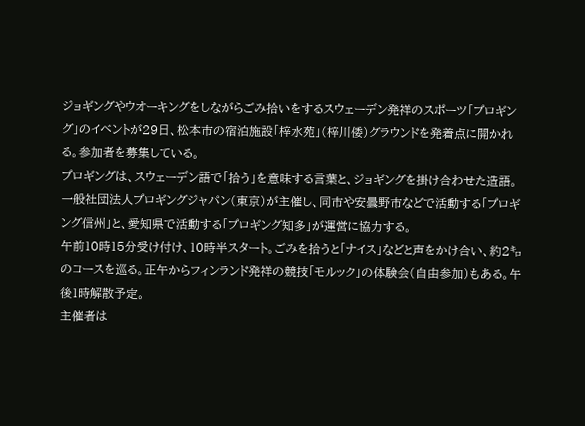ジョギングやウオーキングをしながらごみ拾いをするスウェーデン発祥のスポーツ「プロギング」のイベントが29日、松本市の宿泊施設「梓水苑」(梓川倭)グラウンドを発着点に開かれる。参加者を募集している。
プロギングは、スウェーデン語で「拾う」を意味する言葉と、ジョギングを掛け合わせた造語。一般社団法人プロギングジャパン(東京)が主催し、同市や安曇野市などで活動する「プロギング信州」と、愛知県で活動する「プロギング知多」が運営に協力する。
午前10時15分受け付け、10時半スタート。ごみを拾うと「ナイス」などと声をかけ合い、約2㌔のコースを巡る。正午からフィンランド発祥の競技「モルック」の体験会(自由参加)もある。午後1時解散予定。
主催者は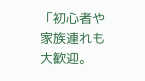「初心者や家族連れも大歓迎。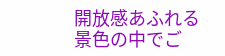開放感あふれる景色の中でご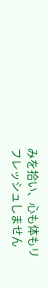みを拾い、心も体もリフレッシュしません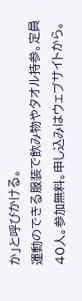か」と呼びかける。
運動のできる服装で飲み物やタオル持参。定員40人。参加無料。申し込みはウェブサイトから。